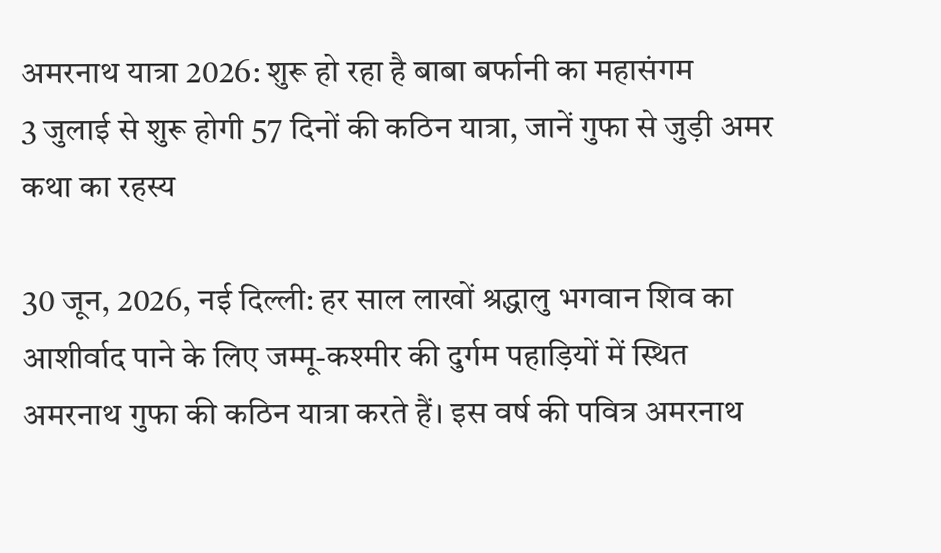अमरनाथ यात्रा 2026: शुरू हो रहा है बाबा बर्फानी का महासंगम
3 जुलाई से शुरू होगी 57 दिनों की कठिन यात्रा, जानें गुफा से जुड़ी अमर कथा का रहस्य

30 जून, 2026, नई दिल्ली: हर साल लाखों श्रद्धालु भगवान शिव का आशीर्वाद पाने के लिए जम्मू-कश्मीर की दुर्गम पहाड़ियों में स्थित अमरनाथ गुफा की कठिन यात्रा करते हैं। इस वर्ष की पवित्र अमरनाथ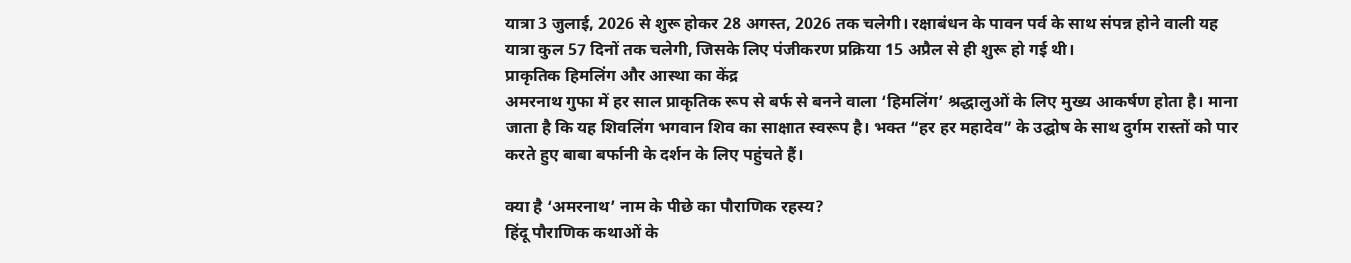यात्रा 3 जुलाई, 2026 से शुरू होकर 28 अगस्त, 2026 तक चलेगी। रक्षाबंधन के पावन पर्व के साथ संपन्न होने वाली यह यात्रा कुल 57 दिनों तक चलेगी, जिसके लिए पंजीकरण प्रक्रिया 15 अप्रैल से ही शुरू हो गई थी।
प्राकृतिक हिमलिंग और आस्था का केंद्र
अमरनाथ गुफा में हर साल प्राकृतिक रूप से बर्फ से बनने वाला ‘हिमलिंग’ श्रद्धालुओं के लिए मुख्य आकर्षण होता है। माना जाता है कि यह शिवलिंग भगवान शिव का साक्षात स्वरूप है। भक्त “हर हर महादेव” के उद्घोष के साथ दुर्गम रास्तों को पार करते हुए बाबा बर्फानी के दर्शन के लिए पहुंचते हैं।

क्या है ‘अमरनाथ’ नाम के पीछे का पौराणिक रहस्य?
हिंदू पौराणिक कथाओं के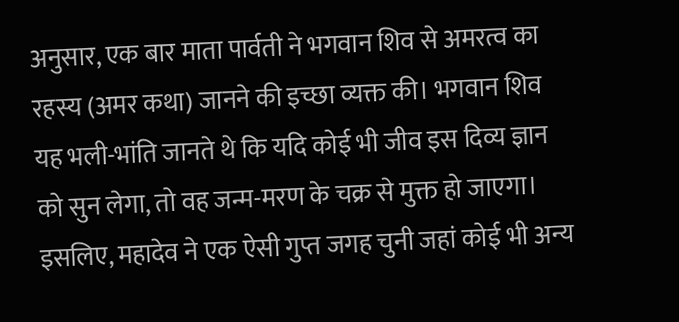अनुसार, एक बार माता पार्वती ने भगवान शिव से अमरत्व का रहस्य (अमर कथा) जानने की इच्छा व्यक्त की। भगवान शिव यह भली-भांति जानते थे कि यदि कोई भी जीव इस दिव्य ज्ञान को सुन लेगा, तो वह जन्म-मरण के चक्र से मुक्त हो जाएगा। इसलिए, महादेव ने एक ऐसी गुप्त जगह चुनी जहां कोई भी अन्य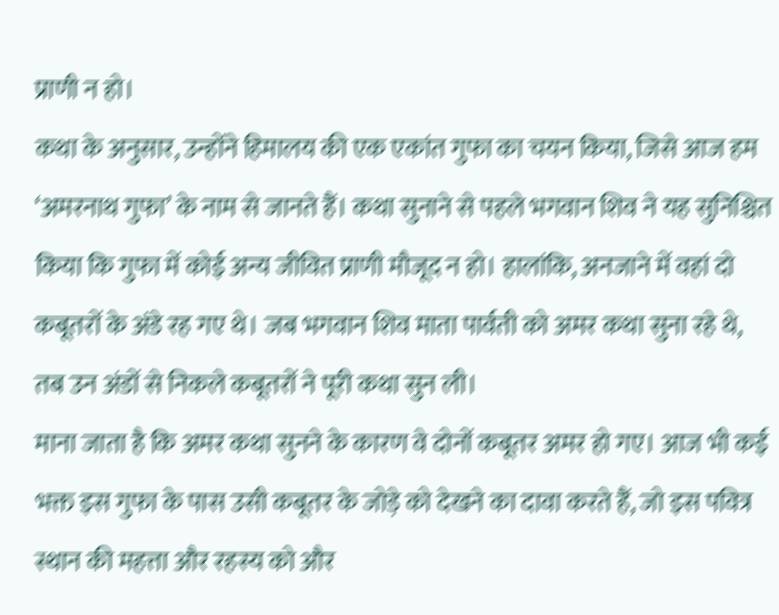प्राणी न हो।
कथा के अनुसार, उन्होंने हिमालय की एक एकांत गुफा का चयन किया, जिसे आज हम ‘अमरनाथ गुफा’ के नाम से जानते हैं। कथा सुनाने से पहले भगवान शिव ने यह सुनिश्चित किया कि गुफा में कोई अन्य जीवित प्राणी मौजूद न हो। हालांकि, अनजाने में वहां दो कबूतरों के अंडे रह गए थे। जब भगवान शिव माता पार्वती को अमर कथा सुना रहे थे, तब उन अंडों से निकले कबूतरों ने पूरी कथा सुन ली।
माना जाता है कि अमर कथा सुनने के कारण वे दोनों कबूतर अमर हो गए। आज भी कई भक्त इस गुफा के पास उसी कबूतर के जोड़े को देखने का दावा करते हैं, जो इस पवित्र स्थान की महत्ता और रहस्य को और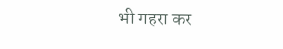भी गहरा कर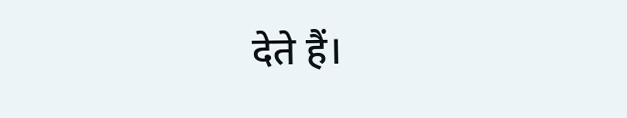देते हैं।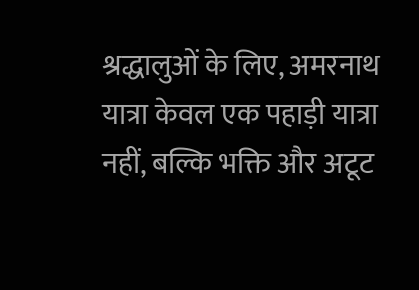श्रद्धालुओं के लिए, अमरनाथ यात्रा केवल एक पहाड़ी यात्रा नहीं, बल्कि भक्ति और अटूट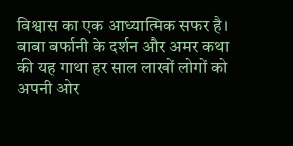विश्वास का एक आध्यात्मिक सफर है। बाबा बर्फानी के दर्शन और अमर कथा की यह गाथा हर साल लाखों लोगों को अपनी ओर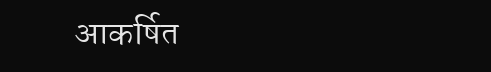आकर्षित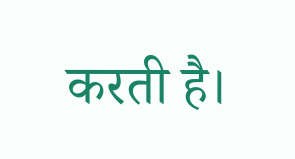करती है।